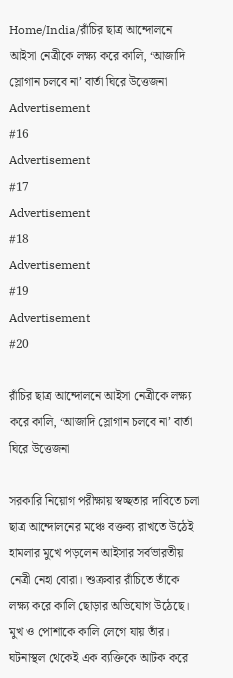Home/India/রাঁচির ছাত্র আন্দোলনে আইসা নেত্রীকে লক্ষ্য করে কালি, ‘আজাদি স্লোগান চলবে না’ বার্তা ঘিরে উত্তেজনা
Advertisement
#16
Advertisement
#17
Advertisement
#18
Advertisement
#19
Advertisement
#20

রাঁচির ছাত্র আন্দোলনে আইসা নেত্রীকে লক্ষ্য করে কালি, ‘আজাদি স্লোগান চলবে না’ বার্তা ঘিরে উত্তেজনা

সরকারি নিয়োগ পরীক্ষায় স্বচ্ছতার দাবিতে চলা ছাত্র আন্দোলনের মঞ্চে বক্তব্য রাখতে উঠেই হামলার মুখে পড়লেন আইসার সর্বভারতীয় নেত্রী নেহা বোরা। শুক্রবার রাঁচিতে তাঁকে লক্ষ্য করে কালি ছোড়ার অভিযোগ উঠেছে। মুখ ও পোশাকে কালি লেগে যায় তাঁর। ঘটনাস্থল থেকেই এক ব্যক্তিকে আটক করে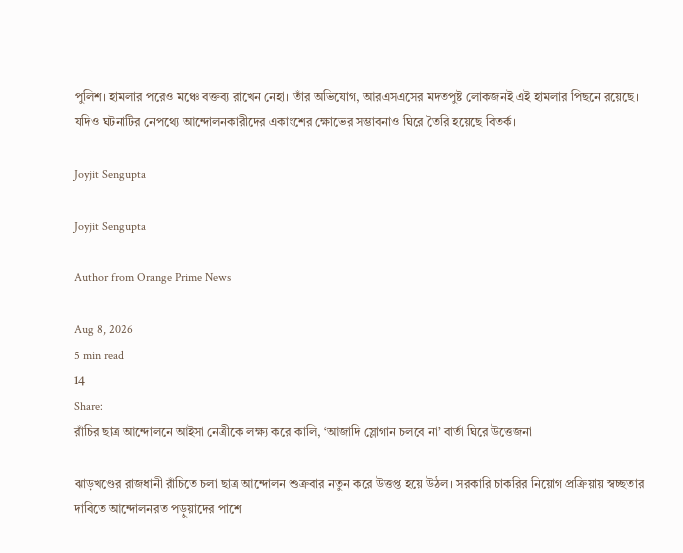পুলিশ। হামলার পরেও মঞ্চে বক্তব্য রাখেন নেহা। তাঁর অভিযোগ, আরএসএসের মদতপুষ্ট লোকজনই এই হামলার পিছনে রয়েছে। যদিও ঘটনাটির নেপথ্যে আন্দোলনকারীদের একাংশের ক্ষোভের সম্ভাবনাও ঘিরে তৈরি হয়েছে বিতর্ক।

Joyjit Sengupta

Joyjit Sengupta

Author from Orange Prime News

Aug 8, 2026
5 min read
14
Share:
রাঁচির ছাত্র আন্দোলনে আইসা নেত্রীকে লক্ষ্য করে কালি, ‘আজাদি স্লোগান চলবে না’ বার্তা ঘিরে উত্তেজনা

ঝাড়খণ্ডের রাজধানী রাঁচিতে চলা ছাত্র আন্দোলন শুক্রবার নতুন করে উত্তপ্ত হয়ে উঠল। সরকারি চাকরির নিয়োগ প্রক্রিয়ায় স্বচ্ছতার দাবিতে আন্দোলনরত পড়ুয়াদের পাশে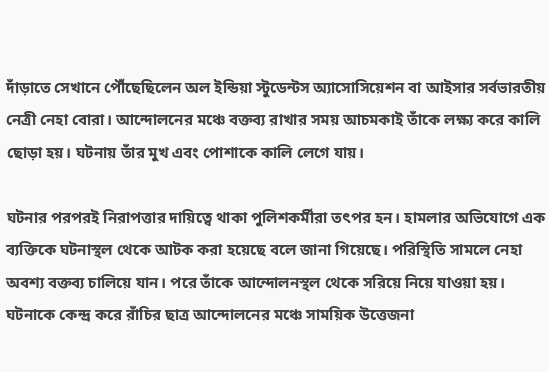দাঁড়াতে সেখানে পৌঁছেছিলেন অল ইন্ডিয়া স্টুডেন্টস অ্যাসোসিয়েশন বা আইসার সর্বভারতীয় নেত্রী নেহা বোরা। আন্দোলনের মঞ্চে বক্তব্য রাখার সময় আচমকাই তাঁকে লক্ষ্য করে কালি ছোড়া হয়। ঘটনায় তাঁর মুখ এবং পোশাকে কালি লেগে যায়।

ঘটনার পরপরই নিরাপত্তার দায়িত্বে থাকা পুলিশকর্মীরা তৎপর হন। হামলার অভিযোগে এক ব্যক্তিকে ঘটনাস্থল থেকে আটক করা হয়েছে বলে জানা গিয়েছে। পরিস্থিতি সামলে নেহা অবশ্য বক্তব্য চালিয়ে যান। পরে তাঁকে আন্দোলনস্থল থেকে সরিয়ে নিয়ে যাওয়া হয়। ঘটনাকে কেন্দ্র করে রাঁচির ছাত্র আন্দোলনের মঞ্চে সাময়িক উত্তেজনা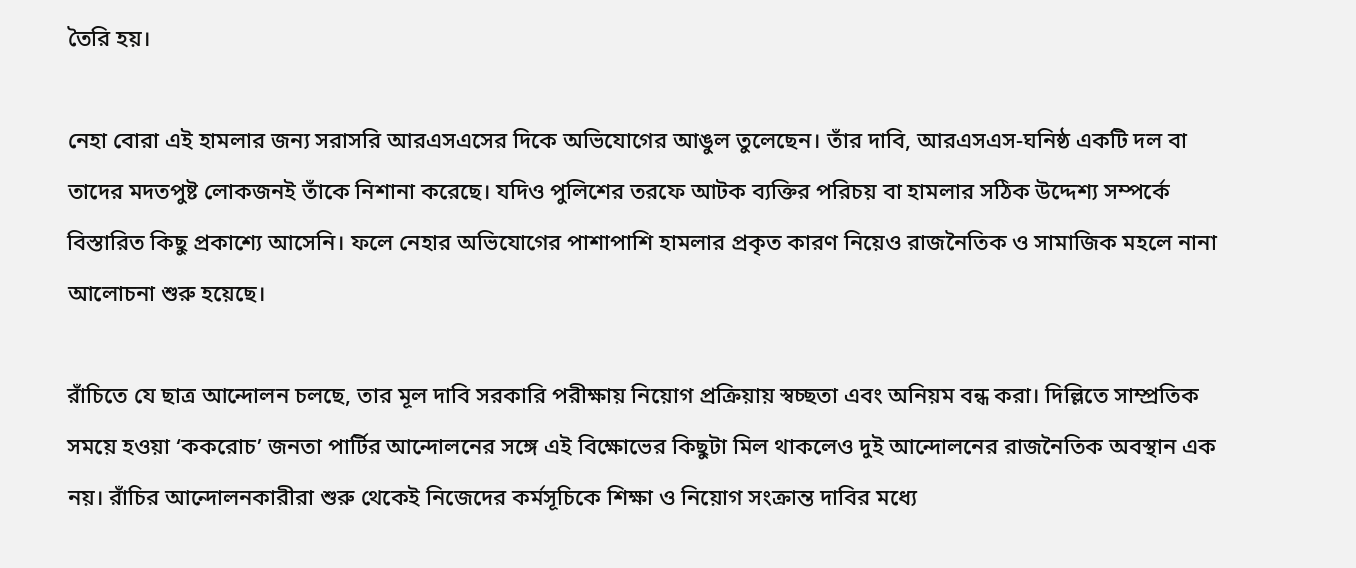তৈরি হয়।

নেহা বোরা এই হামলার জন্য সরাসরি আরএসএসের দিকে অভিযোগের আঙুল তুলেছেন। তাঁর দাবি, আরএসএস-ঘনিষ্ঠ একটি দল বা তাদের মদতপুষ্ট লোকজনই তাঁকে নিশানা করেছে। যদিও পুলিশের তরফে আটক ব্যক্তির পরিচয় বা হামলার সঠিক উদ্দেশ্য সম্পর্কে বিস্তারিত কিছু প্রকাশ্যে আসেনি। ফলে নেহার অভিযোগের পাশাপাশি হামলার প্রকৃত কারণ নিয়েও রাজনৈতিক ও সামাজিক মহলে নানা আলোচনা শুরু হয়েছে।

রাঁচিতে যে ছাত্র আন্দোলন চলছে, তার মূল দাবি সরকারি পরীক্ষায় নিয়োগ প্রক্রিয়ায় স্বচ্ছতা এবং অনিয়ম বন্ধ করা। দিল্লিতে সাম্প্রতিক সময়ে হওয়া ‘ককরোচ’ জনতা পার্টির আন্দোলনের সঙ্গে এই বিক্ষোভের কিছুটা মিল থাকলেও দুই আন্দোলনের রাজনৈতিক অবস্থান এক নয়। রাঁচির আন্দোলনকারীরা শুরু থেকেই নিজেদের কর্মসূচিকে শিক্ষা ও নিয়োগ সংক্রান্ত দাবির মধ্যে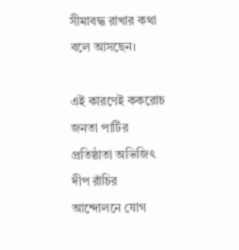সীমাবদ্ধ রাখার কথা বলে আসছেন।

এই কারণেই ককরোচ জনতা পার্টির প্রতিষ্ঠাতা অভিজিৎ দীপ রাঁচির আন্দোলনে যোগ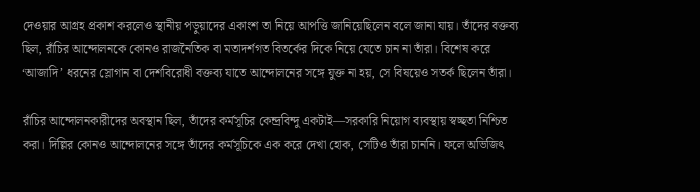দেওয়ার আগ্রহ প্রকাশ করলেও স্থানীয় পড়ুয়াদের একাংশ তা নিয়ে আপত্তি জানিয়েছিলেন বলে জানা যায়। তাঁদের বক্তব্য ছিল, রাঁচির আন্দোলনকে কোনও রাজনৈতিক বা মতাদর্শগত বিতর্কের দিকে নিয়ে যেতে চান না তাঁরা। বিশেষ করে ‘আজাদি’ ধরনের স্লোগান বা দেশবিরোধী বক্তব্য যাতে আন্দোলনের সঙ্গে যুক্ত না হয়, সে বিষয়েও সতর্ক ছিলেন তাঁরা।

রাঁচির আন্দোলনকারীদের অবস্থান ছিল, তাঁদের কর্মসূচির কেন্দ্রবিন্দু একটাই—সরকারি নিয়োগ ব্যবস্থায় স্বচ্ছতা নিশ্চিত করা। দিল্লির কোনও আন্দোলনের সঙ্গে তাঁদের কর্মসূচিকে এক করে দেখা হোক, সেটিও তাঁরা চাননি। ফলে অভিজিৎ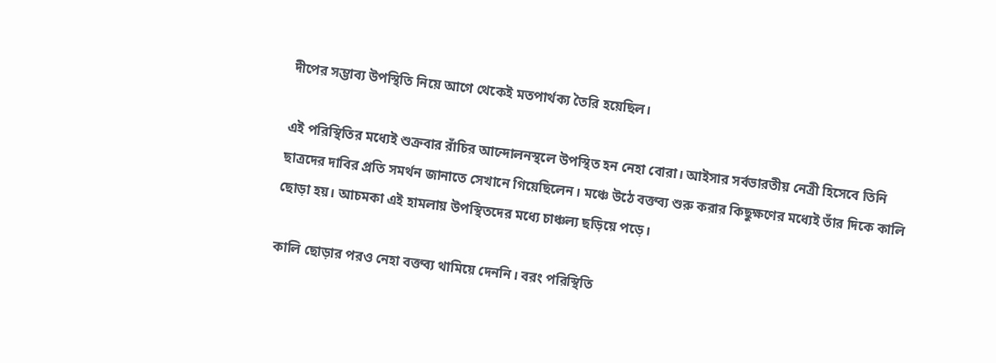দীপের সম্ভাব্য উপস্থিতি নিয়ে আগে থেকেই মতপার্থক্য তৈরি হয়েছিল।

এই পরিস্থিতির মধ্যেই শুক্রবার রাঁচির আন্দোলনস্থলে উপস্থিত হন নেহা বোরা। আইসার সর্বভারতীয় নেত্রী হিসেবে তিনি ছাত্রদের দাবির প্রতি সমর্থন জানাতে সেখানে গিয়েছিলেন। মঞ্চে উঠে বক্তব্য শুরু করার কিছুক্ষণের মধ্যেই তাঁর দিকে কালি ছোড়া হয়। আচমকা এই হামলায় উপস্থিতদের মধ্যে চাঞ্চল্য ছড়িয়ে পড়ে।

কালি ছোড়ার পরও নেহা বক্তব্য থামিয়ে দেননি। বরং পরিস্থিতি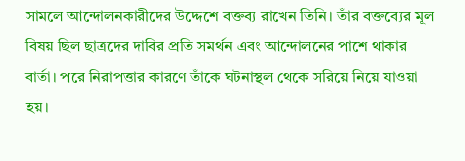সামলে আন্দোলনকারীদের উদ্দেশে বক্তব্য রাখেন তিনি। তাঁর বক্তব্যের মূল বিষয় ছিল ছাত্রদের দাবির প্রতি সমর্থন এবং আন্দোলনের পাশে থাকার বার্তা। পরে নিরাপত্তার কারণে তাঁকে ঘটনাস্থল থেকে সরিয়ে নিয়ে যাওয়া হয়।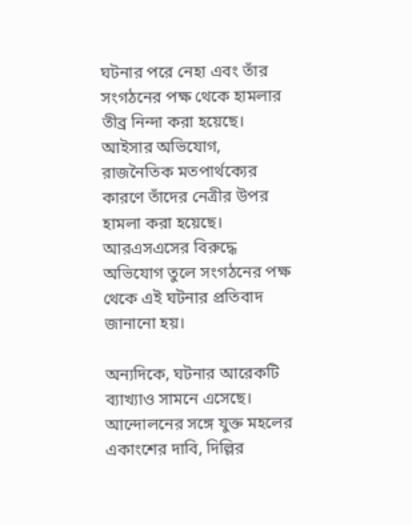ঘটনার পরে নেহা এবং তাঁর সংগঠনের পক্ষ থেকে হামলার তীব্র নিন্দা করা হয়েছে। আইসার অভিযোগ, রাজনৈতিক মতপার্থক্যের কারণে তাঁদের নেত্রীর উপর হামলা করা হয়েছে। আরএসএসের বিরুদ্ধে অভিযোগ তুলে সংগঠনের পক্ষ থেকে এই ঘটনার প্রতিবাদ জানানো হয়।

অন্যদিকে, ঘটনার আরেকটি ব্যাখ্যাও সামনে এসেছে। আন্দোলনের সঙ্গে যুক্ত মহলের একাংশের দাবি, দিল্লির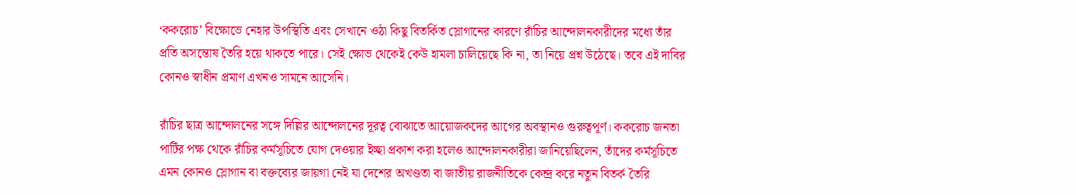‘ককরোচ’ বিক্ষোভে নেহার উপস্থিতি এবং সেখানে ওঠা কিছু বিতর্কিত স্লোগানের কারণে রাঁচির আন্দোলনকারীদের মধ্যে তাঁর প্রতি অসন্তোষ তৈরি হয়ে থাকতে পারে। সেই ক্ষোভ থেকেই কেউ হামলা চালিয়েছে কি না, তা নিয়ে প্রশ্ন উঠেছে। তবে এই দাবির কোনও স্বাধীন প্রমাণ এখনও সামনে আসেনি।

রাঁচির ছাত্র আন্দোলনের সঙ্গে দিল্লির আন্দোলনের দূরত্ব বোঝাতে আয়োজকদের আগের অবস্থানও গুরুত্বপূর্ণ। ককরোচ জনতা পার্টির পক্ষ থেকে রাঁচির কর্মসূচিতে যোগ দেওয়ার ইচ্ছা প্রকাশ করা হলেও আন্দোলনকারীরা জানিয়েছিলেন, তাঁদের কর্মসূচিতে এমন কোনও স্লোগান বা বক্তব্যের জায়গা নেই যা দেশের অখণ্ডতা বা জাতীয় রাজনীতিকে কেন্দ্র করে নতুন বিতর্ক তৈরি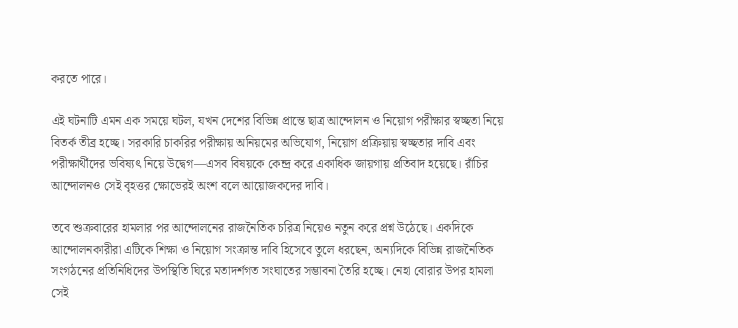করতে পারে।

এই ঘটনাটি এমন এক সময়ে ঘটল, যখন দেশের বিভিন্ন প্রান্তে ছাত্র আন্দোলন ও নিয়োগ পরীক্ষার স্বচ্ছতা নিয়ে বিতর্ক তীব্র হচ্ছে। সরকারি চাকরির পরীক্ষায় অনিয়মের অভিযোগ, নিয়োগ প্রক্রিয়ায় স্বচ্ছতার দাবি এবং পরীক্ষার্থীদের ভবিষ্যৎ নিয়ে উদ্বেগ—এসব বিষয়কে কেন্দ্র করে একাধিক জায়গায় প্রতিবাদ হয়েছে। রাঁচির আন্দোলনও সেই বৃহত্তর ক্ষোভেরই অংশ বলে আয়োজকদের দাবি।

তবে শুক্রবারের হামলার পর আন্দোলনের রাজনৈতিক চরিত্র নিয়েও নতুন করে প্রশ্ন উঠেছে। একদিকে আন্দোলনকারীরা এটিকে শিক্ষা ও নিয়োগ সংক্রান্ত দাবি হিসেবে তুলে ধরছেন, অন্যদিকে বিভিন্ন রাজনৈতিক সংগঠনের প্রতিনিধিদের উপস্থিতি ঘিরে মতাদর্শগত সংঘাতের সম্ভাবনা তৈরি হচ্ছে। নেহা বোরার উপর হামলা সেই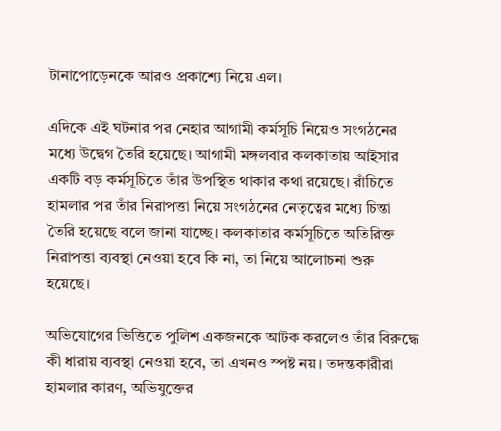টানাপোড়েনকে আরও প্রকাশ্যে নিয়ে এল।

এদিকে এই ঘটনার পর নেহার আগামী কর্মসূচি নিয়েও সংগঠনের মধ্যে উদ্বেগ তৈরি হয়েছে। আগামী মঙ্গলবার কলকাতায় আইসার একটি বড় কর্মসূচিতে তাঁর উপস্থিত থাকার কথা রয়েছে। রাঁচিতে হামলার পর তাঁর নিরাপত্তা নিয়ে সংগঠনের নেতৃত্বের মধ্যে চিন্তা তৈরি হয়েছে বলে জানা যাচ্ছে। কলকাতার কর্মসূচিতে অতিরিক্ত নিরাপত্তা ব্যবস্থা নেওয়া হবে কি না, তা নিয়ে আলোচনা শুরু হয়েছে।

অভিযোগের ভিত্তিতে পুলিশ একজনকে আটক করলেও তাঁর বিরুদ্ধে কী ধারায় ব্যবস্থা নেওয়া হবে, তা এখনও স্পষ্ট নয়। তদন্তকারীরা হামলার কারণ, অভিযুক্তের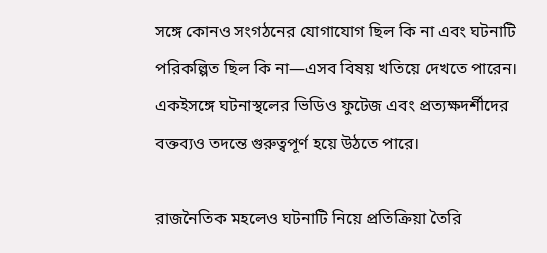সঙ্গে কোনও সংগঠনের যোগাযোগ ছিল কি না এবং ঘটনাটি পরিকল্পিত ছিল কি না—এসব বিষয় খতিয়ে দেখতে পারেন। একইসঙ্গে ঘটনাস্থলের ভিডিও ফুটেজ এবং প্রত্যক্ষদর্শীদের বক্তব্যও তদন্তে গুরুত্বপূর্ণ হয়ে উঠতে পারে।

রাজনৈতিক মহলেও ঘটনাটি নিয়ে প্রতিক্রিয়া তৈরি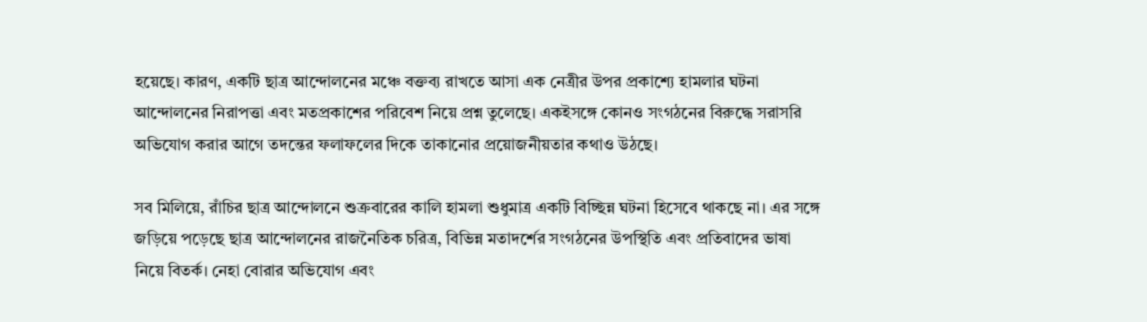হয়েছে। কারণ, একটি ছাত্র আন্দোলনের মঞ্চে বক্তব্য রাখতে আসা এক নেত্রীর উপর প্রকাশ্যে হামলার ঘটনা আন্দোলনের নিরাপত্তা এবং মতপ্রকাশের পরিবেশ নিয়ে প্রশ্ন তুলেছে। একইসঙ্গে কোনও সংগঠনের বিরুদ্ধে সরাসরি অভিযোগ করার আগে তদন্তের ফলাফলের দিকে তাকানোর প্রয়োজনীয়তার কথাও উঠছে।

সব মিলিয়ে, রাঁচির ছাত্র আন্দোলনে শুক্রবারের কালি হামলা শুধুমাত্র একটি বিচ্ছিন্ন ঘটনা হিসেবে থাকছে না। এর সঙ্গে জড়িয়ে পড়েছে ছাত্র আন্দোলনের রাজনৈতিক চরিত্র, বিভিন্ন মতাদর্শের সংগঠনের উপস্থিতি এবং প্রতিবাদের ভাষা নিয়ে বিতর্ক। নেহা বোরার অভিযোগ এবং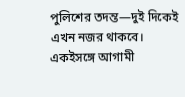পুলিশের তদন্ত—দুই দিকেই এখন নজর থাকবে। একইসঙ্গে আগামী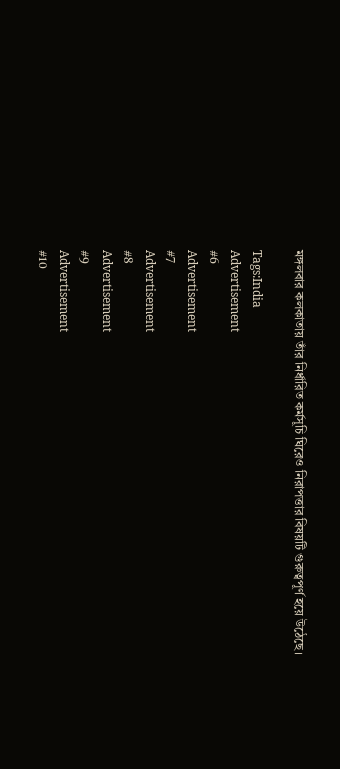মঙ্গলবার কলকাতায় তাঁর নির্ধারিত কর্মসূচি ঘিরেও নিরাপত্তার বিষয়টি গুরুত্বপূর্ণ হয়ে উঠেছে।

Tags:India
Advertisement
#6
Advertisement
#7
Advertisement
#8
Advertisement
#9
Advertisement
#10